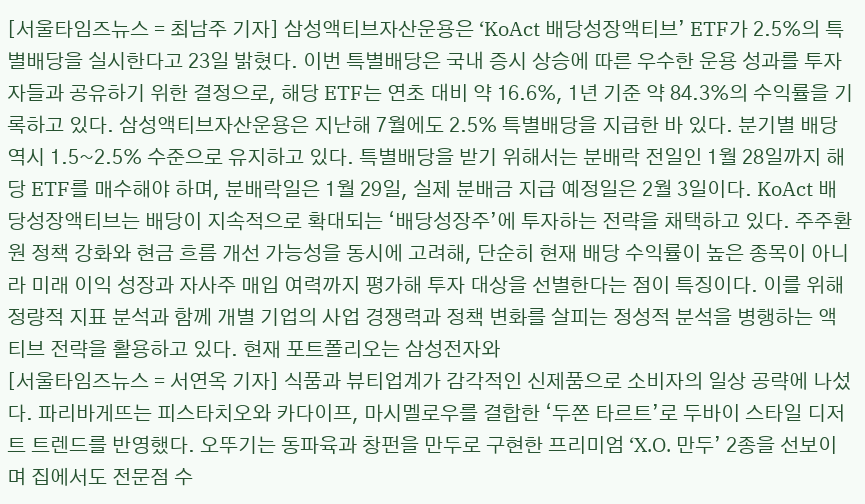[서울타임즈뉴스 = 최남주 기자] 삼성액티브자산운용은 ‘KoAct 배당성장액티브’ ETF가 2.5%의 특별배당을 실시한다고 23일 밝혔다. 이번 특별배당은 국내 증시 상승에 따른 우수한 운용 성과를 투자자들과 공유하기 위한 결정으로, 해당 ETF는 연초 대비 약 16.6%, 1년 기준 약 84.3%의 수익률을 기록하고 있다. 삼성액티브자산운용은 지난해 7월에도 2.5% 특별배당을 지급한 바 있다. 분기별 배당 역시 1.5~2.5% 수준으로 유지하고 있다. 특별배당을 받기 위해서는 분배락 전일인 1월 28일까지 해당 ETF를 매수해야 하며, 분배락일은 1월 29일, 실제 분배금 지급 예정일은 2월 3일이다. KoAct 배당성장액티브는 배당이 지속적으로 확대되는 ‘배당성장주’에 투자하는 전략을 채택하고 있다. 주주환원 정책 강화와 현금 흐름 개선 가능성을 동시에 고려해, 단순히 현재 배당 수익률이 높은 종목이 아니라 미래 이익 성장과 자사주 매입 여력까지 평가해 투자 대상을 선별한다는 점이 특징이다. 이를 위해 정량적 지표 분석과 함께 개별 기업의 사업 경쟁력과 정책 변화를 살피는 정성적 분석을 병행하는 액티브 전략을 활용하고 있다. 현재 포트폴리오는 삼성전자와
[서울타임즈뉴스 = 서연옥 기자] 식품과 뷰티업계가 감각적인 신제품으로 소비자의 일상 공략에 나섰다. 파리바게뜨는 피스타치오와 카다이프, 마시멜로우를 결합한 ‘두쫀 타르트’로 두바이 스타일 디저트 트렌드를 반영했다. 오뚜기는 동파육과 창펀을 만두로 구현한 프리미엄 ‘X.O. 만두’ 2종을 선보이며 집에서도 전문점 수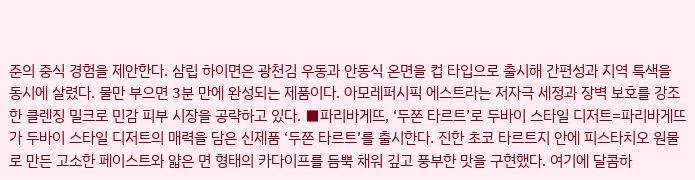준의 중식 경험을 제안한다. 삼립 하이면은 광천김 우동과 안동식 온면을 컵 타입으로 출시해 간편성과 지역 특색을 동시에 살렸다. 물만 부으면 3분 만에 완성되는 제품이다. 아모레퍼시픽 에스트라는 저자극 세정과 장벽 보호를 강조한 클렌징 밀크로 민감 피부 시장을 공략하고 있다. ■파리바게뜨, ‘두쫀 타르트’로 두바이 스타일 디저트=파리바게뜨가 두바이 스타일 디저트의 매력을 담은 신제품 ‘두쫀 타르트’를 출시한다. 진한 초코 타르트지 안에 피스타치오 원물로 만든 고소한 페이스트와 얇은 면 형태의 카다이프를 듬뿍 채워 깊고 풍부한 맛을 구현했다. 여기에 달콤하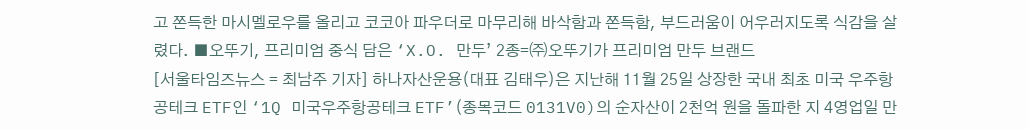고 쫀득한 마시멜로우를 올리고 코코아 파우더로 마무리해 바삭함과 쫀득함, 부드러움이 어우러지도록 식감을 살렸다. ■오뚜기, 프리미엄 중식 담은 ‘X.O. 만두’ 2종=㈜오뚜기가 프리미엄 만두 브랜드
[서울타임즈뉴스 = 최남주 기자] 하나자산운용(대표 김태우)은 지난해 11월 25일 상장한 국내 최초 미국 우주항공테크 ETF인 ‘1Q 미국우주항공테크 ETF’(종목코드 0131V0)의 순자산이 2천억 원을 돌파한 지 4영업일 만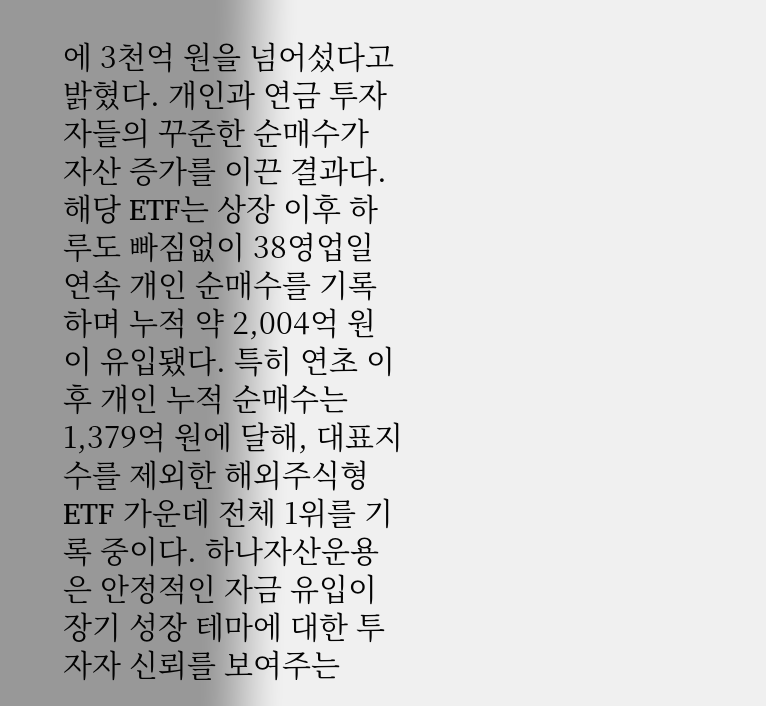에 3천억 원을 넘어섰다고 밝혔다. 개인과 연금 투자자들의 꾸준한 순매수가 자산 증가를 이끈 결과다. 해당 ETF는 상장 이후 하루도 빠짐없이 38영업일 연속 개인 순매수를 기록하며 누적 약 2,004억 원이 유입됐다. 특히 연초 이후 개인 누적 순매수는 1,379억 원에 달해, 대표지수를 제외한 해외주식형 ETF 가운데 전체 1위를 기록 중이다. 하나자산운용은 안정적인 자금 유입이 장기 성장 테마에 대한 투자자 신뢰를 보여주는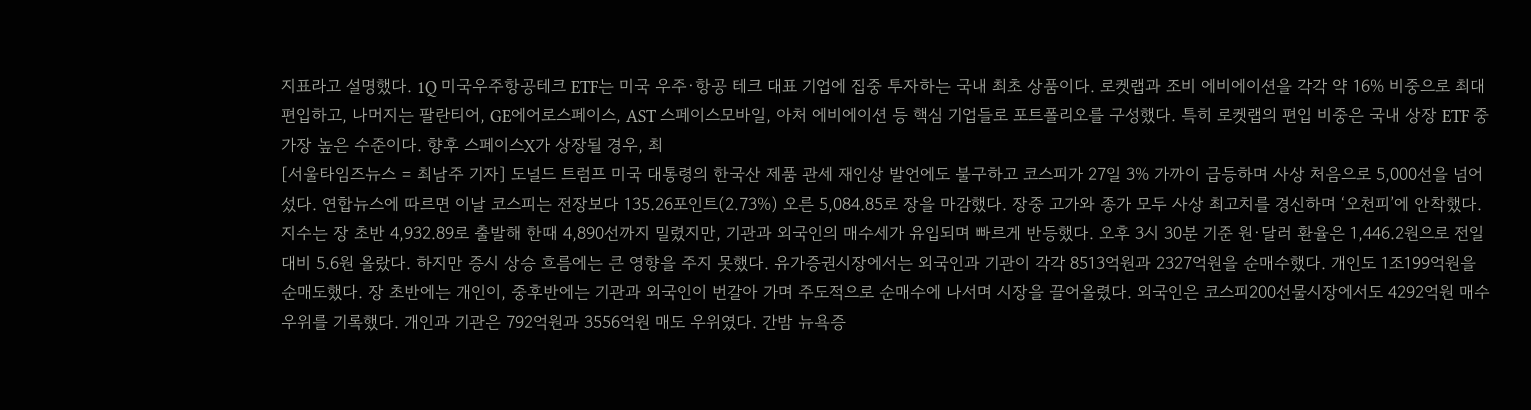지표라고 설명했다. 1Q 미국우주항공테크 ETF는 미국 우주·항공 테크 대표 기업에 집중 투자하는 국내 최초 상품이다. 로켓랩과 조비 에비에이션을 각각 약 16% 비중으로 최대 편입하고, 나머지는 팔란티어, GE에어로스페이스, AST 스페이스모바일, 아처 에비에이션 등 핵심 기업들로 포트폴리오를 구성했다. 특히 로켓랩의 편입 비중은 국내 상장 ETF 중 가장 높은 수준이다. 향후 스페이스X가 상장될 경우, 최
[서울타임즈뉴스 = 최남주 기자] 도널드 트럼프 미국 대통령의 한국산 제품 관세 재인상 발언에도 불구하고 코스피가 27일 3% 가까이 급등하며 사상 처음으로 5,000선을 넘어섰다. 연합뉴스에 따르면 이날 코스피는 전장보다 135.26포인트(2.73%) 오른 5,084.85로 장을 마감했다. 장중 고가와 종가 모두 사상 최고치를 경신하며 ‘오천피’에 안착했다. 지수는 장 초반 4,932.89로 출발해 한때 4,890선까지 밀렸지만, 기관과 외국인의 매수세가 유입되며 빠르게 반등했다. 오후 3시 30분 기준 원·달러 환율은 1,446.2원으로 전일 대비 5.6원 올랐다. 하지만 증시 상승 흐름에는 큰 영향을 주지 못했다. 유가증권시장에서는 외국인과 기관이 각각 8513억원과 2327억원을 순매수했다. 개인도 1조199억원을 순매도했다. 장 초반에는 개인이, 중후반에는 기관과 외국인이 번갈아 가며 주도적으로 순매수에 나서며 시장을 끌어올렸다. 외국인은 코스피200선물시장에서도 4292억원 매수 우위를 기록했다. 개인과 기관은 792억원과 3556억원 매도 우위였다. 간밤 뉴욕증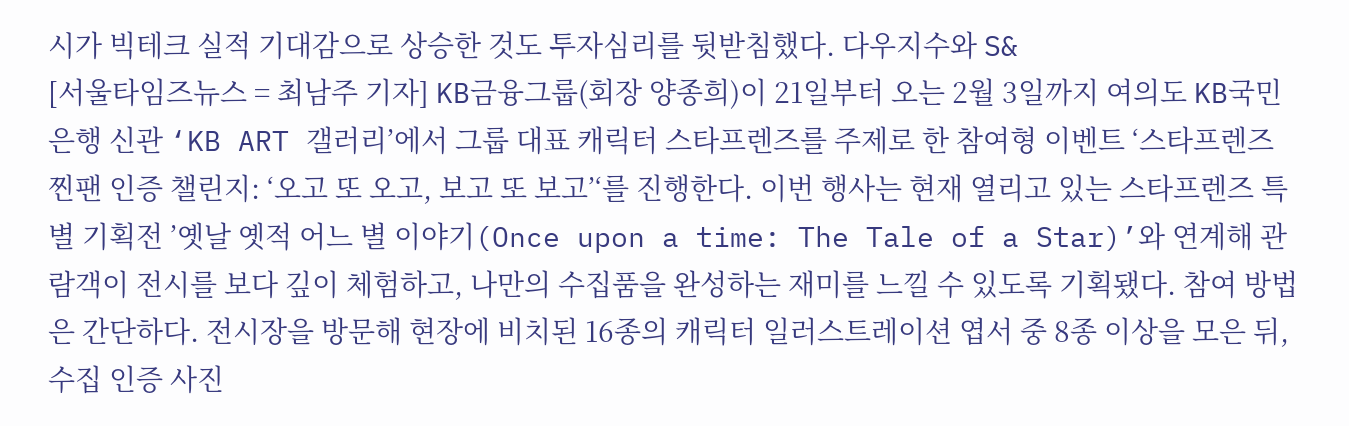시가 빅테크 실적 기대감으로 상승한 것도 투자심리를 뒷받침했다. 다우지수와 S&
[서울타임즈뉴스 = 최남주 기자] KB금융그룹(회장 양종희)이 21일부터 오는 2월 3일까지 여의도 KB국민은행 신관 ‘KB ART 갤러리’에서 그룹 대표 캐릭터 스타프렌즈를 주제로 한 참여형 이벤트 ‘스타프렌즈 찐팬 인증 챌린지: ‘오고 또 오고, 보고 또 보고’‘를 진행한다. 이번 행사는 현재 열리고 있는 스타프렌즈 특별 기획전 ’옛날 옛적 어느 별 이야기(Once upon a time: The Tale of a Star)’와 연계해 관람객이 전시를 보다 깊이 체험하고, 나만의 수집품을 완성하는 재미를 느낄 수 있도록 기획됐다. 참여 방법은 간단하다. 전시장을 방문해 현장에 비치된 16종의 캐릭터 일러스트레이션 엽서 중 8종 이상을 모은 뒤, 수집 인증 사진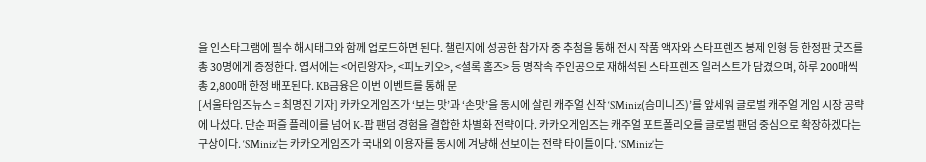을 인스타그램에 필수 해시태그와 함께 업로드하면 된다. 챌린지에 성공한 참가자 중 추첨을 통해 전시 작품 액자와 스타프렌즈 봉제 인형 등 한정판 굿즈를 총 30명에게 증정한다. 엽서에는 <어린왕자>, <피노키오>, <셜록 홈즈> 등 명작속 주인공으로 재해석된 스타프렌즈 일러스트가 담겼으며, 하루 200매씩 총 2,800매 한정 배포된다. KB금융은 이번 이벤트를 통해 문
[서울타임즈뉴스 = 최명진 기자] 카카오게임즈가 ‘보는 맛’과 ‘손맛’을 동시에 살린 캐주얼 신작 ‘SMiniz(슴미니즈)’를 앞세워 글로벌 캐주얼 게임 시장 공략에 나섰다. 단순 퍼즐 플레이를 넘어 K-팝 팬덤 경험을 결합한 차별화 전략이다. 카카오게임즈는 캐주얼 포트폴리오를 글로벌 팬덤 중심으로 확장하겠다는 구상이다. ‘SMiniz’는 카카오게임즈가 국내외 이용자를 동시에 겨냥해 선보이는 전략 타이틀이다. ‘SMiniz’는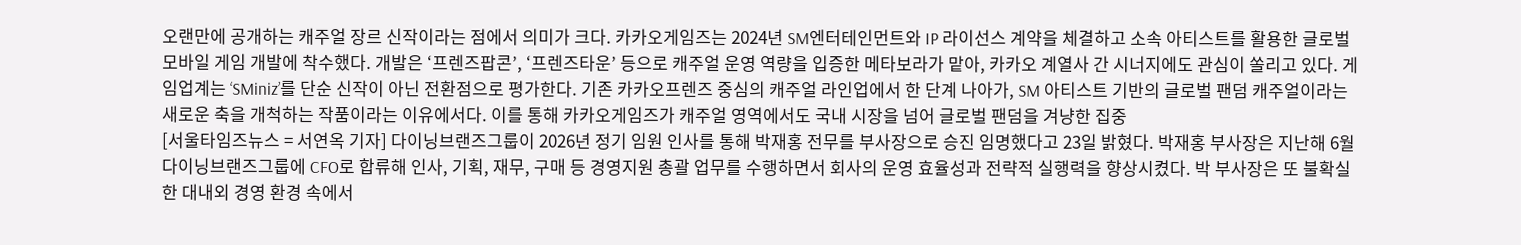오랜만에 공개하는 캐주얼 장르 신작이라는 점에서 의미가 크다. 카카오게임즈는 2024년 SM엔터테인먼트와 IP 라이선스 계약을 체결하고 소속 아티스트를 활용한 글로벌 모바일 게임 개발에 착수했다. 개발은 ‘프렌즈팝콘’, ‘프렌즈타운’ 등으로 캐주얼 운영 역량을 입증한 메타보라가 맡아, 카카오 계열사 간 시너지에도 관심이 쏠리고 있다. 게임업계는 ‘SMiniz’를 단순 신작이 아닌 전환점으로 평가한다. 기존 카카오프렌즈 중심의 캐주얼 라인업에서 한 단계 나아가, SM 아티스트 기반의 글로벌 팬덤 캐주얼이라는 새로운 축을 개척하는 작품이라는 이유에서다. 이를 통해 카카오게임즈가 캐주얼 영역에서도 국내 시장을 넘어 글로벌 팬덤을 겨냥한 집중
[서울타임즈뉴스 = 서연옥 기자] 다이닝브랜즈그룹이 2026년 정기 임원 인사를 통해 박재홍 전무를 부사장으로 승진 임명했다고 23일 밝혔다. 박재홍 부사장은 지난해 6월 다이닝브랜즈그룹에 CFO로 합류해 인사, 기획, 재무, 구매 등 경영지원 총괄 업무를 수행하면서 회사의 운영 효율성과 전략적 실행력을 향상시켰다. 박 부사장은 또 불확실한 대내외 경영 환경 속에서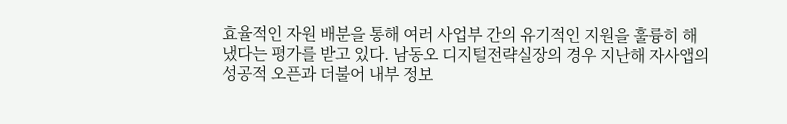효율적인 자원 배분을 통해 여러 사업부 간의 유기적인 지원을 훌륭히 해 냈다는 평가를 받고 있다. 남동오 디지털전략실장의 경우 지난해 자사앱의 성공적 오픈과 더불어 내부 정보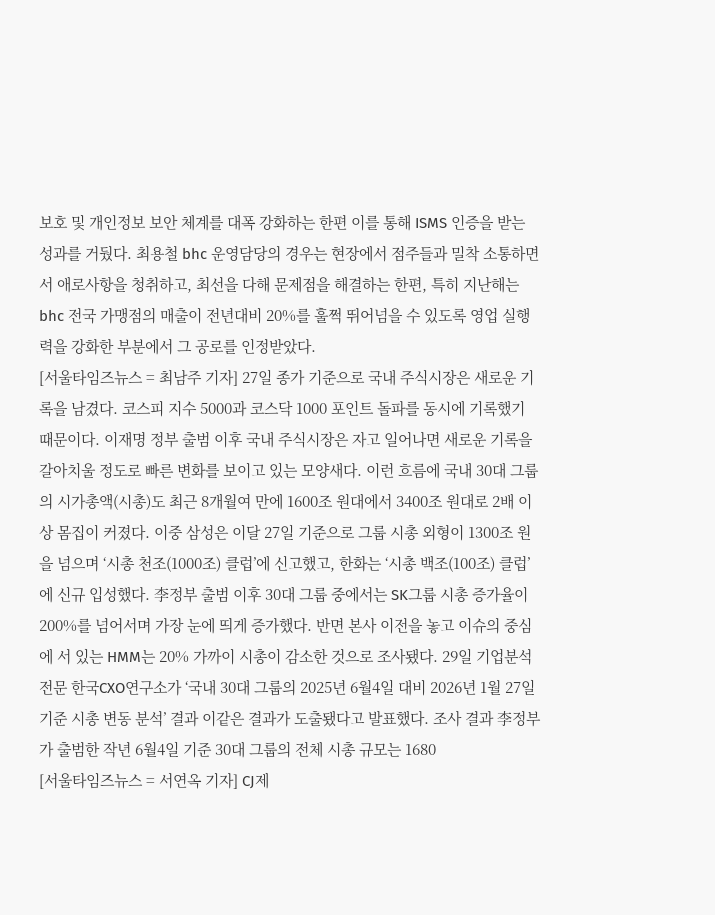보호 및 개인정보 보안 체계를 대폭 강화하는 한편 이를 통해 ISMS 인증을 받는 성과를 거뒀다. 최용철 bhc 운영담당의 경우는 현장에서 점주들과 밀착 소통하면서 애로사항을 청취하고, 최선을 다해 문제점을 해결하는 한편, 특히 지난해는 bhc 전국 가맹점의 매출이 전년대비 20%를 훌쩍 뛰어넘을 수 있도록 영업 실행력을 강화한 부분에서 그 공로를 인정받았다.
[서울타임즈뉴스 = 최남주 기자] 27일 종가 기준으로 국내 주식시장은 새로운 기록을 남겼다. 코스피 지수 5000과 코스닥 1000 포인트 돌파를 동시에 기록했기 때문이다. 이재명 정부 출범 이후 국내 주식시장은 자고 일어나면 새로운 기록을 갈아치울 정도로 빠른 변화를 보이고 있는 모양새다. 이런 흐름에 국내 30대 그룹의 시가총액(시총)도 최근 8개월여 만에 1600조 원대에서 3400조 원대로 2배 이상 몸집이 커졌다. 이중 삼성은 이달 27일 기준으로 그룹 시총 외형이 1300조 원을 넘으며 ‘시총 천조(1000조) 클럽’에 신고했고, 한화는 ‘시총 백조(100조) 클럽’에 신규 입성했다. 李정부 출범 이후 30대 그룹 중에서는 SK그룹 시총 증가율이 200%를 넘어서며 가장 눈에 띄게 증가했다. 반면 본사 이전을 놓고 이슈의 중심에 서 있는 HMM는 20% 가까이 시총이 감소한 것으로 조사됐다. 29일 기업분석전문 한국CXO연구소가 ‘국내 30대 그룹의 2025년 6월4일 대비 2026년 1월 27일 기준 시총 변동 분석’ 결과 이같은 결과가 도출됐다고 발표했다. 조사 결과 李정부가 출범한 작년 6월4일 기준 30대 그룹의 전체 시총 규모는 1680
[서울타임즈뉴스 = 서연옥 기자] CJ제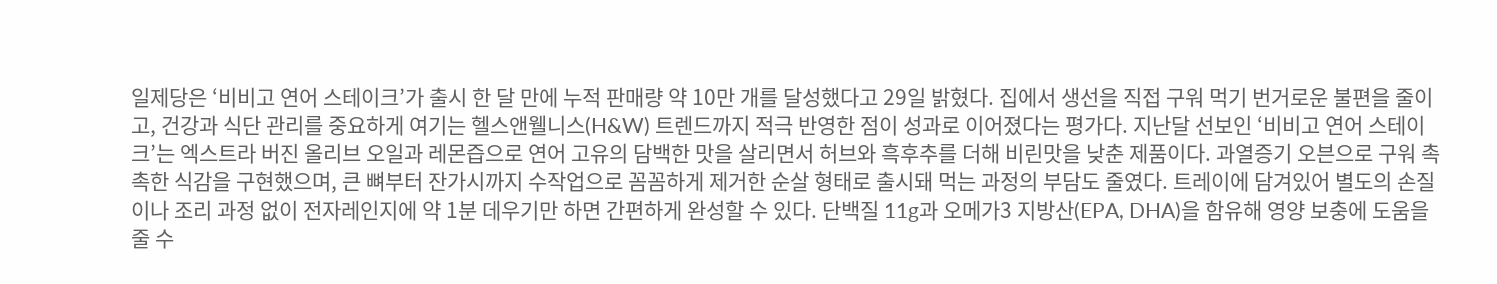일제당은 ‘비비고 연어 스테이크’가 출시 한 달 만에 누적 판매량 약 10만 개를 달성했다고 29일 밝혔다. 집에서 생선을 직접 구워 먹기 번거로운 불편을 줄이고, 건강과 식단 관리를 중요하게 여기는 헬스앤웰니스(H&W) 트렌드까지 적극 반영한 점이 성과로 이어졌다는 평가다. 지난달 선보인 ‘비비고 연어 스테이크’는 엑스트라 버진 올리브 오일과 레몬즙으로 연어 고유의 담백한 맛을 살리면서 허브와 흑후추를 더해 비린맛을 낮춘 제품이다. 과열증기 오븐으로 구워 촉촉한 식감을 구현했으며, 큰 뼈부터 잔가시까지 수작업으로 꼼꼼하게 제거한 순살 형태로 출시돼 먹는 과정의 부담도 줄였다. 트레이에 담겨있어 별도의 손질이나 조리 과정 없이 전자레인지에 약 1분 데우기만 하면 간편하게 완성할 수 있다. 단백질 11g과 오메가3 지방산(EPA, DHA)을 함유해 영양 보충에 도움을 줄 수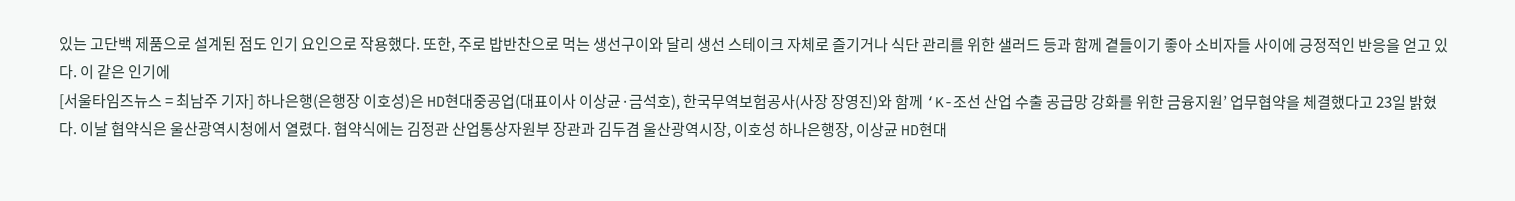있는 고단백 제품으로 설계된 점도 인기 요인으로 작용했다. 또한, 주로 밥반찬으로 먹는 생선구이와 달리 생선 스테이크 자체로 즐기거나 식단 관리를 위한 샐러드 등과 함께 곁들이기 좋아 소비자들 사이에 긍정적인 반응을 얻고 있다. 이 같은 인기에
[서울타임즈뉴스 = 최남주 기자] 하나은행(은행장 이호성)은 HD현대중공업(대표이사 이상균·금석호), 한국무역보험공사(사장 장영진)와 함께 ‘K-조선 산업 수출 공급망 강화를 위한 금융지원’ 업무협약을 체결했다고 23일 밝혔다. 이날 협약식은 울산광역시청에서 열렸다. 협약식에는 김정관 산업통상자원부 장관과 김두겸 울산광역시장, 이호성 하나은행장, 이상균 HD현대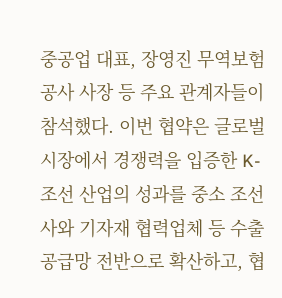중공업 대표, 장영진 무역보험공사 사장 등 주요 관계자들이 참석했다. 이번 협약은 글로벌 시장에서 경쟁력을 입증한 K-조선 산업의 성과를 중소 조선사와 기자재 협력업체 등 수출 공급망 전반으로 확산하고, 협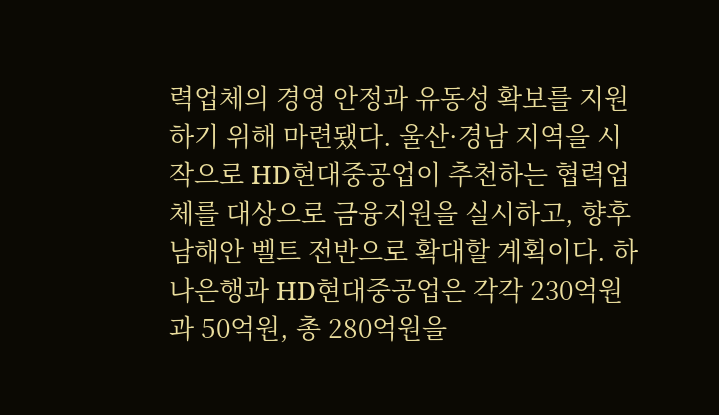력업체의 경영 안정과 유동성 확보를 지원하기 위해 마련됐다. 울산·경남 지역을 시작으로 HD현대중공업이 추천하는 협력업체를 대상으로 금융지원을 실시하고, 향후 남해안 벨트 전반으로 확대할 계획이다. 하나은행과 HD현대중공업은 각각 230억원과 50억원, 총 280억원을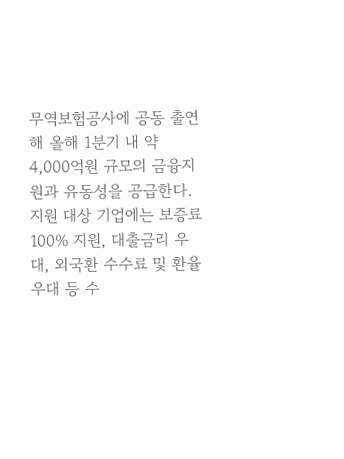무역보험공사에 공동 출연해 올해 1분기 내 약 4,000억원 규모의 금융지원과 유동성을 공급한다. 지원 대상 기업에는 보증료 100% 지원, 대출금리 우대, 외국환 수수료 및 환율 우대 등 수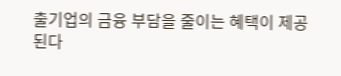출기업의 금융 부담을 줄이는 혜택이 제공된다